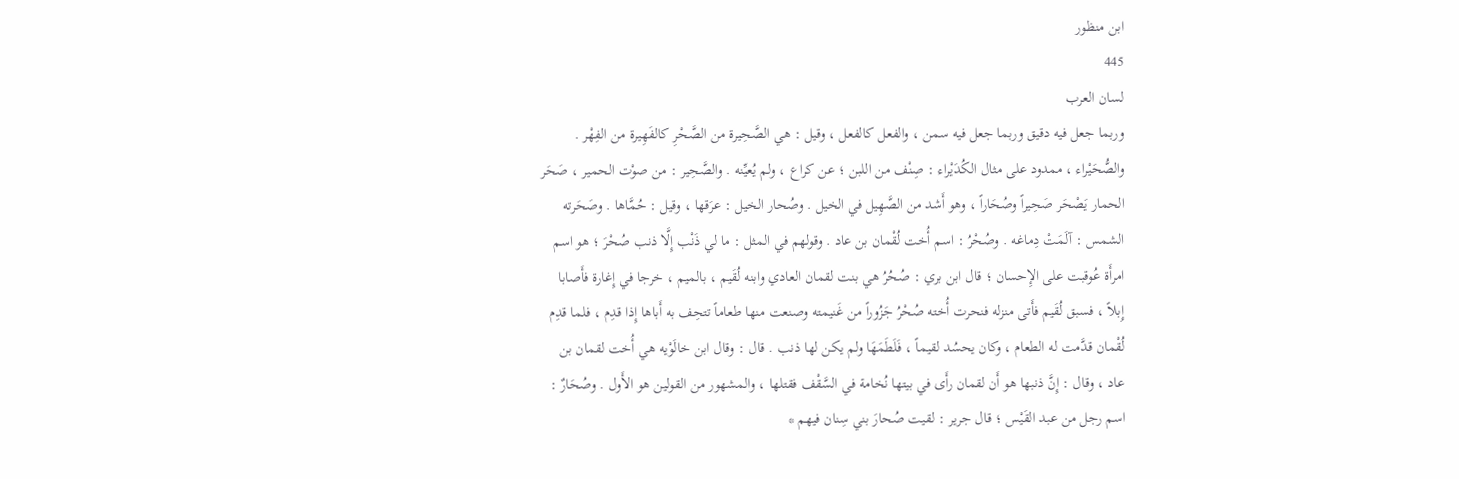ابن منظور
445
لسان العرب
وربما جعل فيه دقيق وربما جعل فيه سمن ، والفعل كالفعل ، وقيل : هي الصَّحِيرة من الصَّحْرِ كالفَهِيرة من الفِهْر . والصُّحَيْراء ، ممدود على مثال الكُدَيْراء : صِنْف من اللبن ؛ عن كراع ، ولم يُعيِّنه . والصَّحِير : من صوْت الحمير ، صَحَر الحمار يَصْحَر صَحِيراً وصُحَاراً ، وهو أَشد من الصَّهِيل في الخيل . وصُحار الخيل : عرَقها ، وقيل : حُمَّاها . وصَحَرته الشمس : آلَمَتْ دِماغه . وصُحْرُ : اسم أُخت لُقْمان بن عاد . وقولهم في المثل : ما لي ذَنْب إِلَّا ذنب صُحْرَ ؛ هو اسم امرأَة عُوقبت على الإِحسان ؛ قال ابن بري : صُحُرُ هي بنت لقمان العادي وابنه لُقَيم ، بالميم ، خرجا في إِغارة فأَصابا إِبلاً ، فسبق لُقَيم فأَتى منزله فنحرت أُخته صُحْرُ جَزُوراً من غَنيمته وصنعت منها طعاماً تتحِف به أَباها إِذا قدِم ، فلما قدِم لُقْمان قدَّمت له الطعام ، وكان يحسُد لقيماً ، فَلَطَمَهَا ولم يكن لها ذنب . قال : وقال ابن خالَوْيه هي أُخت لقمان بن عاد ، وقال : إِنَّ ذنبها هو أَن لقمان رأَى في بيتها نُخامة في السَّقْف فقتلها ، والمشهور من القولين هو الأَول . وصُحَارٌ : اسم رجل من عبد القَيْس ؛ قال جرير : لقيت صُحارَ بني سِنان فيهم *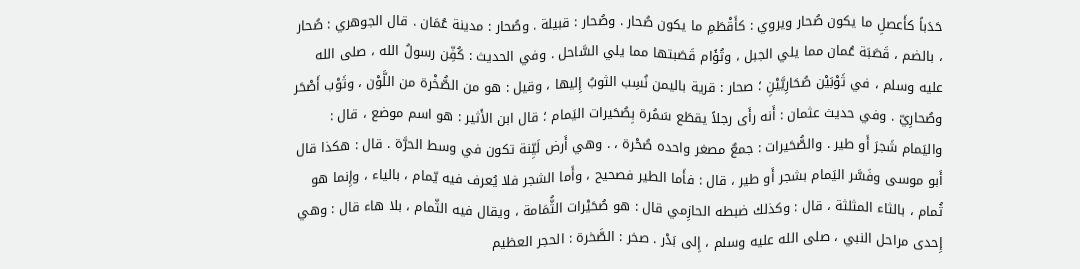حَدَباً كأَعصلِ ما يكون صُحار ويروي : كأَقْطَمِ ما يكون صُحار . وصُحار : قبيلة . وصُحار : مدينة عُمَان . قال الجوهري : صُحار ، بالضم ، قَصَبَة عُمان مما يلي الجبل ، وتُؤَام قَصَبتها مما يلي السَّاحل . وفي الحديث : كُفِّن رسولُ الله ، صلى الله عليه وسلم ، في ثَوْبَيْن صُحَارِيَّيْنِ ؛ صحار : قرية باليمن نُسِب الثوبُ إِليها ، وقيل : هو من الصُّخْرة من اللَّوْن ، وثَوْب أَصْحَر وصُحارِيّ . وفي حديث عثمان : أَنه رأَى رجلاً يقطَع سَمُرة بِصُحَيرات اليَمام ؛ قال ابن الأَثير : هو اسم موضع ، قال : واليَمام شَجرَ أَو طير . والصُّحَيرات : جمعٌ مصغر واحده صُحْرة ، . وهي أَرض لَيِّنة تكون في وسط الحرَّة . قال : هكذا قال أَبو موسى وفَسَّر اليَمام بشجر أَو طير ، قال : فأَما الطير فصحيح ، وأَما الشجر فلا يُعرف فيه يّمام ، بالياء ، وإِنما هو ثُمام ، بالثاء المثلثة ، قال : وكذلك ضبطه الحازِمي قال : هو صُحَيْرات الثُّمَامة ، ويقال فيه الثّمام ، بلا هاء قال : وهي إِحدى مراحل النبي ، صلى الله عليه وسلم ، إِلى بَدْر . صخر : الصَّخرة : الحجر العظيم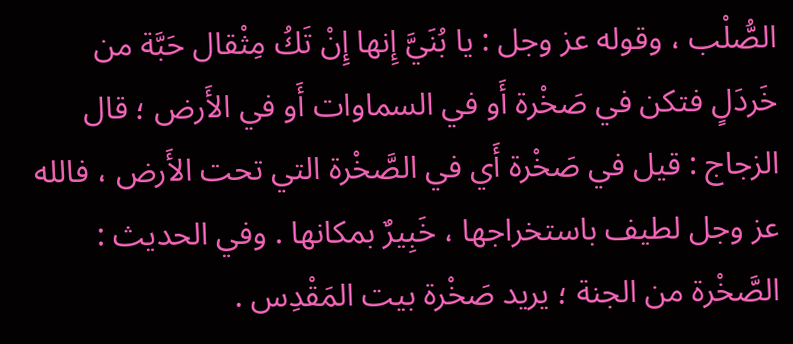الصُّلْب ، وقوله عز وجل : يا بُنَيَّ إِنها إِنْ تَكُ مِثْقال حَبَّة من خَردَلٍ فتكن في صَخْرة أَو في السماوات أَو في الأَرض ؛ قال الزجاج : قيل في صَخْرة أَي في الصَّخْرة التي تحت الأَرض ، فالله عز وجل لطيف باستخراجها ، خَبِيرٌ بمكانها . وفي الحديث : الصَّخْرة من الجنة ؛ يريد صَخْرة بيت المَقْدِس .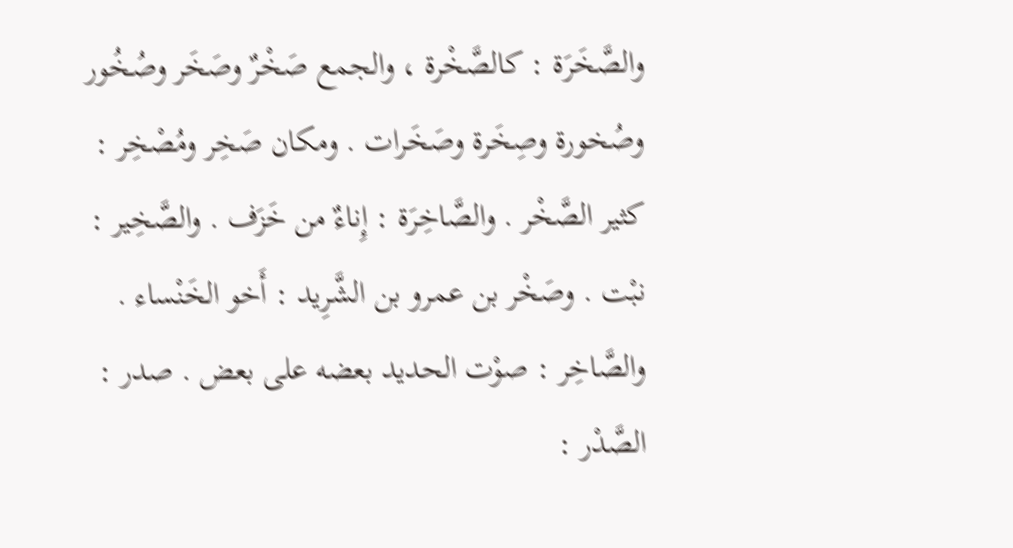والصَّخَرَة : كالصَّخْرة ، والجمع صَخْرٌ وصَخَر وصُخُور وصُخورة وصِخَرة وصَخَرات . ومكان صَخِر ومُصْخِر : كثير الصَّخْر . والصَّاخِرَة : إِناءٌ من خَزَف . والصَّخِير : نبْت . وصَخْر بن عمرو بن الشَّرِيد : أَخو الخَنْساء . والصَّاخِر : صوْت الحديد بعضه على بعض . صدر : الصَّدْر :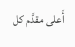أَعلى مقدَّم كل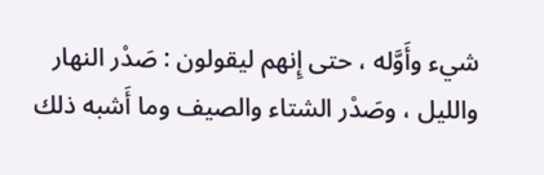شيء وأَوَّله ، حتى إِنهم ليقولون : صَدْر النهار والليل ، وصَدْر الشتاء والصيف وما أَشبه ذلك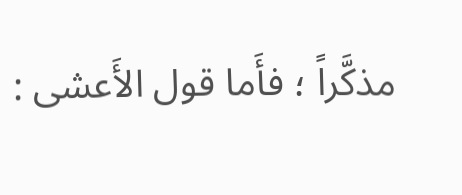مذكَّراً ؛ فأَما قول الأَعشى :